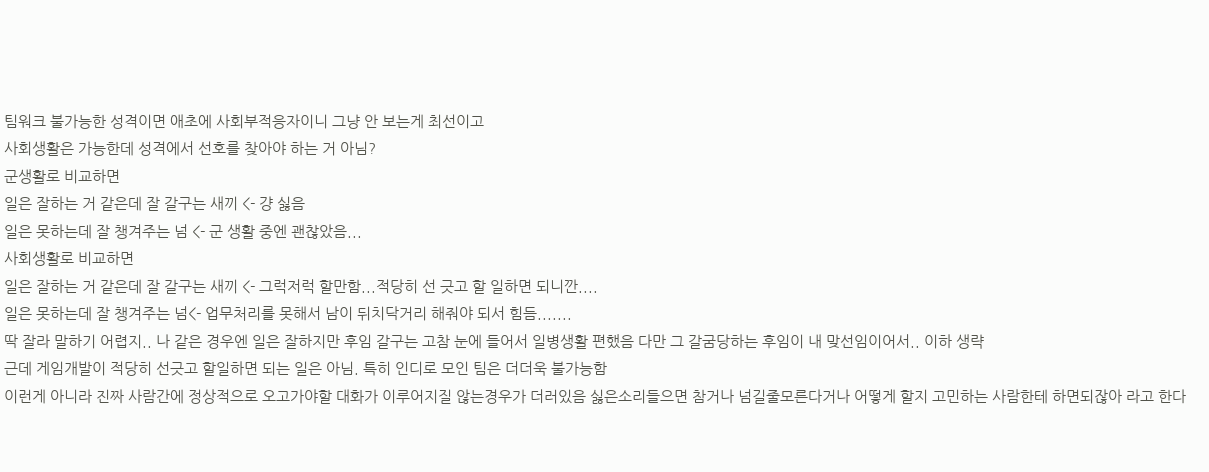팀워크 불가능한 성격이면 애초에 사회부적응자이니 그냥 안 보는게 최선이고
사회생활은 가능한데 성격에서 선호를 찾아야 하는 거 아님?
군생활로 비교하면
일은 잘하는 거 같은데 잘 갈구는 새끼 <- 걍 싫음
일은 못하는데 잘 챙겨주는 넘 <- 군 생활 중엔 괜찮았음...
사회생활로 비교하면
일은 잘하는 거 같은데 잘 갈구는 새끼 <- 그럭저럭 할만함...적당히 선 긋고 할 일하면 되니깐....
일은 못하는데 잘 챙겨주는 넘<- 업무처리를 못해서 남이 뒤치닥거리 해줘야 되서 힘듬.......
딱 잘라 말하기 어렵지.. 나 같은 경우엔 일은 잘하지만 후임 갈구는 고참 눈에 들어서 일병생활 편했음 다만 그 갈굼당하는 후임이 내 맞선임이어서.. 이하 생략
근데 게임개발이 적당히 선긋고 할일하면 되는 일은 아님. 특히 인디로 모인 팀은 더더욱 불가능함
이런게 아니라 진짜 사람간에 정상적으로 오고가야할 대화가 이루어지질 않는경우가 더러있음 싫은소리들으면 참거나 넘길줄모른다거나 어떻게 할지 고민하는 사람한테 하면되잖아 라고 한다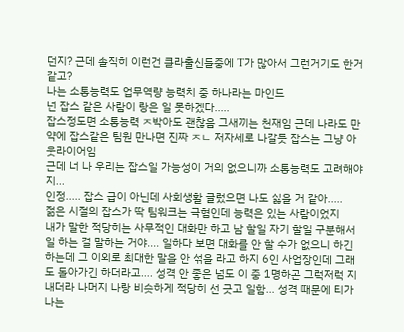던지? 근데 솔직히 이런건 클라출신들중에 T가 많아서 그런거기도 한거같고?
나는 소통능력도 업무역량 능력치 중 하나라는 마인드
넌 잡스 같은 사람이 랑은 일 못하겠다.....
잡스정도면 소통능력 ㅈ박아도 괜찮음 그새끼는 천재임 근데 나라도 만약에 잡스같은 팀원 만나면 진짜 ㅈㄴ 저자세로 나갈듯 잡스는 그냥 아웃라이어임
근데 너 나 우리는 잡스일 가능성이 거의 없으니까 소통능력도 고려해야지...
인정..... 잡스 급이 아닌데 사회생활 글렀으면 나도 싫을 거 같아.....
젊은 시절의 잡스가 딱 팀워크는 극혐인데 능력은 있는 사람이었지
내가 말한 적당히는 사무적인 대화만 하고 남 할일 자기 할일 구분해서 일 하는 걸 말하는 거야.... 일하다 보면 대화를 안 할 수가 없으니 하긴 하는데 그 이외로 최대한 말을 안 섞을 라고 하지 6인 사업장인데 그래도 돌아가긴 하더라고…. 성격 안 좋은 넘도 이 중 1명하곤 그럭저럭 지내더라 나머지 나랑 비슷하게 적당히 선 긋고 일함… 성격 때문에 티가 나는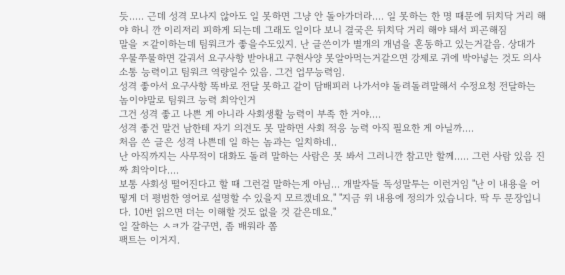듯….. 근데 성격 모나지 않아도 일 못하면 그냥 안 돌아가더라…. 일 못하는 한 명 때문에 뒤치닥 거리 해야 하니 깐 이리저리 피하게 되는데 그래도 일이다 보니 결국은 뒤치닥 거리 해야 돼서 피곤해짐
말을 ㅈ같이하는데 팀워크가 좋을수도있지. 난 글쓴이가 별개의 개념을 혼동하고 있는거같음. 상대가 우물쭈물하면 갈궈서 요구사항 받아내고 구현사양 못알아먹는거같으면 강제로 귀에 박아넣는 것도 의사소통 능력이고 팀워크 역량일수 있음. 그건 업무능력임.
성격 좋아서 요구사항 똑바로 전달 못하고 같이 담배피러 나가서야 돌려돌려말해서 수정요청 전달하는 놈이야말로 팀워크 능력 최악인거
그건 성격 좋고 나쁜 게 아니라 사회생활 능력이 부족 한 거야....
성격 좋건 말건 남한테 자기 의견도 못 말하면 사회 적응 능력 아직 필요한 게 아닐까....
처음 쓴 글은 성격 나쁜데 일 하는 놈과는 일치하네..
난 아직까지는 사무적이 대화도 돌려 말하는 사람은 못 봐서 그러니깐 참고만 할께..... 그런 사람 있음 진짜 최악이다....
보통 사회성 떨어진다고 할 때 그런걸 말하는게 아님... 개발자들 독성말투는 이런거임 "난 이 내용을 어떻게 더 평범한 영어로 설명할 수 있을지 모르겠네요." "지금 위 내용에 정의가 있습니다. 딱 두 문장입니다. 10번 읽으면 더는 이해할 것도 없을 것 같은데요."
일 잘하는 ㅅㅋ가 갈구면, 좀 배워라 쫌
팩트는 이거지.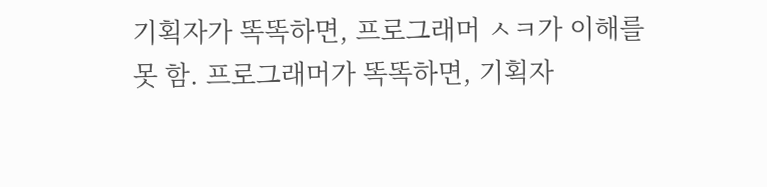기획자가 똑똑하면, 프로그래머 ㅅㅋ가 이해를 못 함. 프로그래머가 똑똑하면, 기획자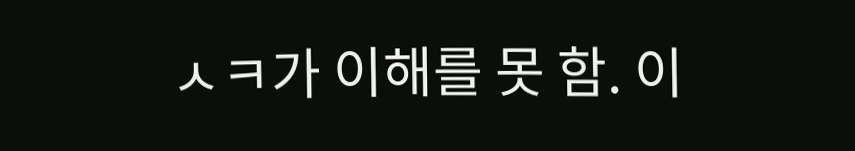ㅅㅋ가 이해를 못 함. 이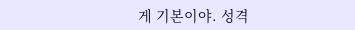게 기본이야. 성격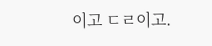이고 ㄷㄹ이고.